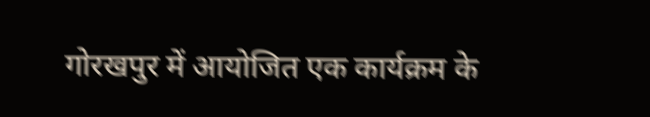गोरखपुर में आयोजित एक कार्यक्रम के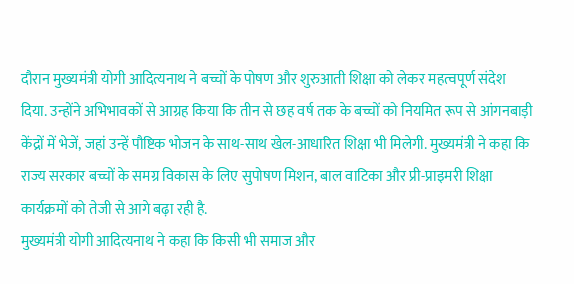दौरान मुख्यमंत्री योगी आदित्यनाथ ने बच्चों के पोषण और शुरुआती शिक्षा को लेकर महत्वपूर्ण संदेश दिया. उन्होंने अभिभावकों से आग्रह किया कि तीन से छह वर्ष तक के बच्चों को नियमित रूप से आंगनबाड़ी केंद्रों में भेजें, जहां उन्हें पौष्टिक भोजन के साथ-साथ खेल-आधारित शिक्षा भी मिलेगी. मुख्यमंत्री ने कहा कि राज्य सरकार बच्चों के समग्र विकास के लिए सुपोषण मिशन, बाल वाटिका और प्री-प्राइमरी शिक्षा कार्यक्रमों को तेजी से आगे बढ़ा रही है.
मुख्यमंत्री योगी आदित्यनाथ ने कहा कि किसी भी समाज और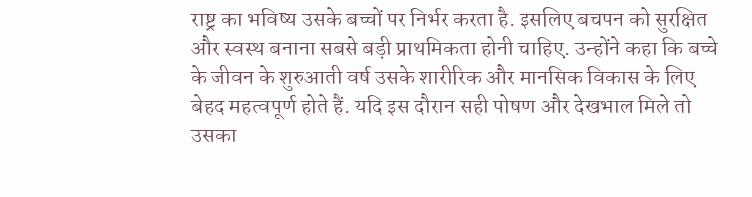राष्ट्र का भविष्य उसके बच्चों पर निर्भर करता है. इसलिए बचपन को सुरक्षित और स्वस्थ बनाना सबसे बड़ी प्राथमिकता होनी चाहिए. उन्होंने कहा कि बच्चे के जीवन के शुरुआती वर्ष उसके शारीरिक और मानसिक विकास के लिए बेहद महत्वपूर्ण होते हैं. यदि इस दौरान सही पोषण और देखभाल मिले तो उसका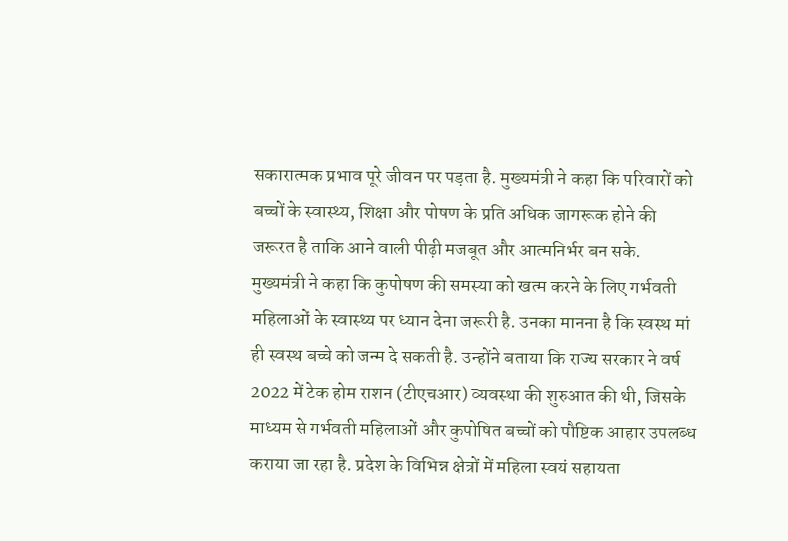सकारात्मक प्रभाव पूरे जीवन पर पड़ता है. मुख्यमंत्री ने कहा कि परिवारों को बच्चों के स्वास्थ्य, शिक्षा और पोषण के प्रति अधिक जागरूक होने की जरूरत है ताकि आने वाली पीढ़ी मजबूत और आत्मनिर्भर बन सके.
मुख्यमंत्री ने कहा कि कुपोषण की समस्या को खत्म करने के लिए गर्भवती महिलाओं के स्वास्थ्य पर ध्यान देना जरूरी है. उनका मानना है कि स्वस्थ मां ही स्वस्थ बच्चे को जन्म दे सकती है. उन्होंने बताया कि राज्य सरकार ने वर्ष 2022 में टेक होम राशन (टीएचआर) व्यवस्था की शुरुआत की थी, जिसके माध्यम से गर्भवती महिलाओं और कुपोषित बच्चों को पौष्टिक आहार उपलब्ध कराया जा रहा है. प्रदेश के विभिन्न क्षेत्रों में महिला स्वयं सहायता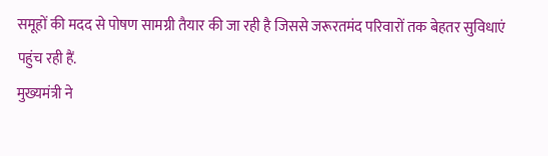समूहों की मदद से पोषण सामग्री तैयार की जा रही है जिससे जरूरतमंद परिवारों तक बेहतर सुविधाएं पहुंच रही हैं.
मुख्यमंत्री ने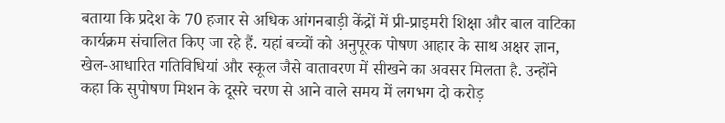बताया कि प्रदेश के 70 हजार से अधिक आंगनबाड़ी केंद्रों में प्री-प्राइमरी शिक्षा और बाल वाटिका कार्यक्रम संचालित किए जा रहे हैं. यहां बच्चों को अनुपूरक पोषण आहार के साथ अक्षर ज्ञान, खेल-आधारित गतिविधियां और स्कूल जैसे वातावरण में सीखने का अवसर मिलता है. उन्होंने कहा कि सुपोषण मिशन के दूसरे चरण से आने वाले समय में लगभग दो करोड़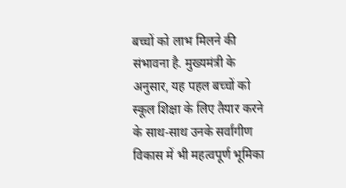बच्चों को लाभ मिलने की संभावना है. मुख्यमंत्री के अनुसार, यह पहल बच्चों को स्कूल शिक्षा के लिए तैयार करने के साथ-साथ उनके सर्वांगीण विकास में भी महत्वपूर्ण भूमिका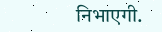निभाएगी.